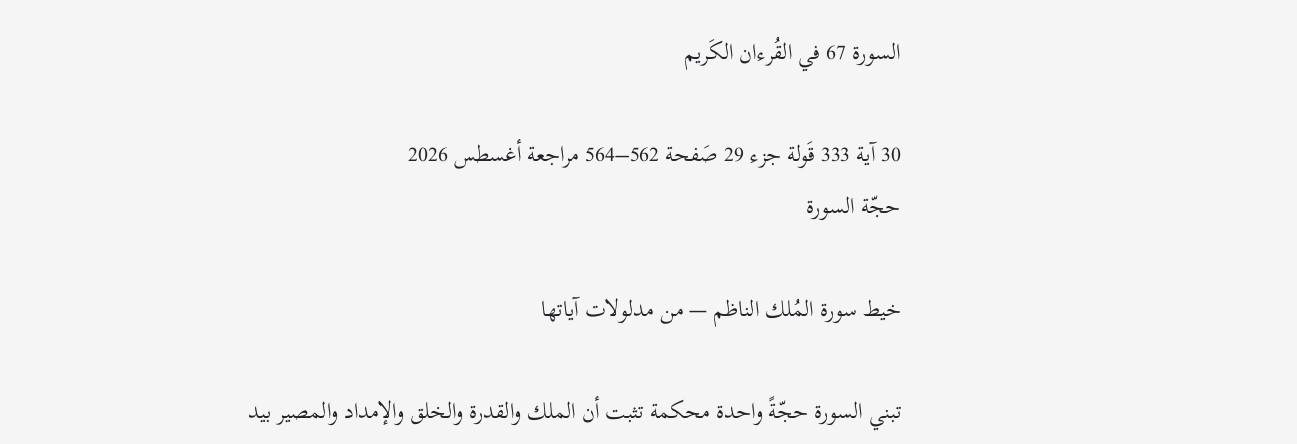السورة 67 في القُرءان الكَريم

30 آية 333 قَولة جزء 29 صَفحة 562–564 مراجعة أغسطس 2026
حجّة السورة

خيط سورة المُلك الناظم — من مدلولات آياتها

تبني السورة حجّةً واحدة محكمة تثبت أن الملك والقدرة والخلق والإمداد والمصير بيد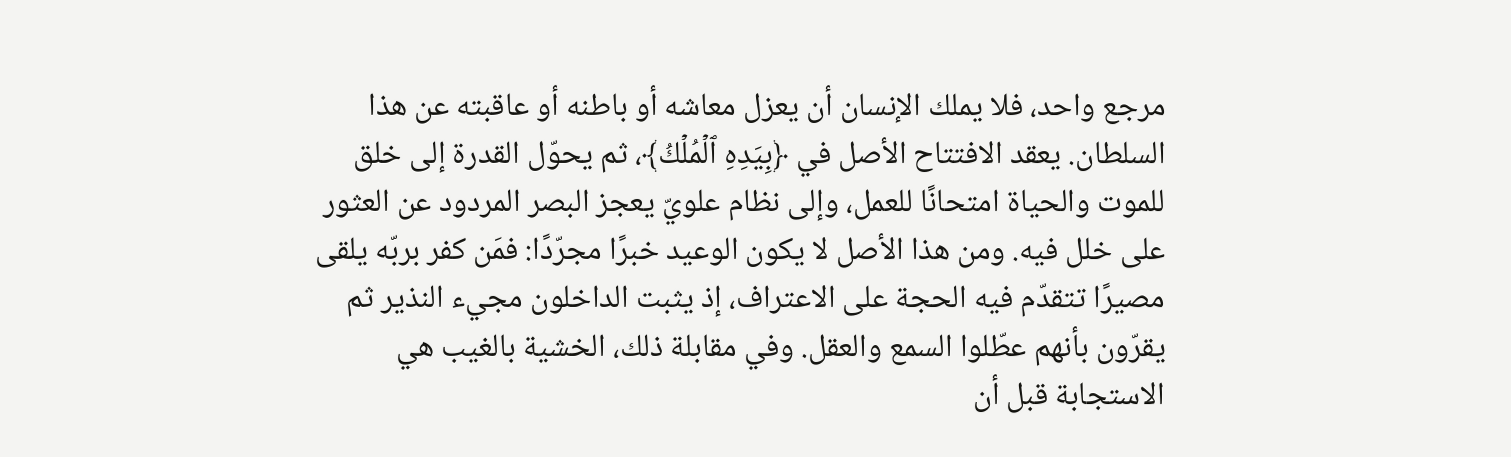مرجع واحد، فلا يملك الإنسان أن يعزل معاشه أو باطنه أو عاقبته عن هذا السلطان. يعقد الافتتاح الأصل في ﴿بِيَدِهِ ٱلۡمُلۡكُ﴾، ثم يحوّل القدرة إلى خلق للموت والحياة امتحانًا للعمل، وإلى نظام علويّ يعجز البصر المردود عن العثور على خلل فيه. ومن هذا الأصل لا يكون الوعيد خبرًا مجرّدًا: فمَن كفر بربّه يلقى مصيرًا تتقدّم فيه الحجة على الاعتراف، إذ يثبت الداخلون مجيء النذير ثم يقرّون بأنهم عطّلوا السمع والعقل. وفي مقابلة ذلك، الخشية بالغيب هي الاستجابة قبل أن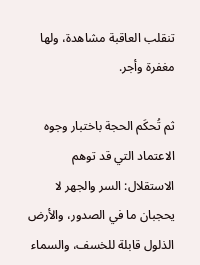تنقلب العاقبة مشاهدة، ولها مغفرة وأجر.

ثم تُحكَم الحجة باختبار وجوه الاعتماد التي قد توهم الاستقلال: السر والجهر لا يحجبان ما في الصدور، والأرض الذلول قابلة للخسف، والسماء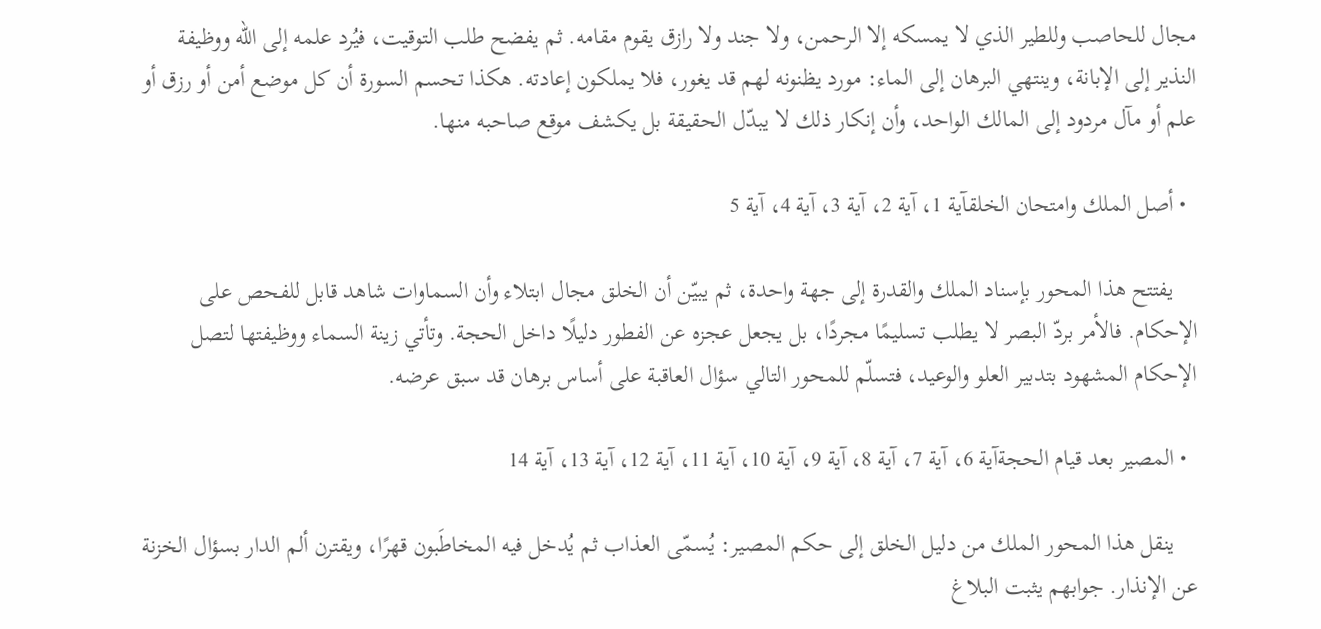مجال للحاصب وللطير الذي لا يمسكه إلا الرحمن، ولا جند ولا رازق يقوم مقامه. ثم يفضح طلب التوقيت، فيُرد علمه إلى الله ووظيفة النذير إلى الإبانة، وينتهي البرهان إلى الماء: مورد يظنونه لهم قد يغور، فلا يملكون إعادته. هكذا تحسم السورة أن كل موضع أمن أو رزق أو علم أو مآل مردود إلى المالك الواحد، وأن إنكار ذلك لا يبدّل الحقيقة بل يكشف موقع صاحبه منها.

  • أصل الملك وامتحان الخلقآية 1، آية 2، آية 3، آية 4، آية 5

    يفتتح هذا المحور بإسناد الملك والقدرة إلى جهة واحدة، ثم يبيّن أن الخلق مجال ابتلاء وأن السماوات شاهد قابل للفحص على الإحكام. فالأمر بردّ البصر لا يطلب تسليمًا مجردًا، بل يجعل عجزه عن الفطور دليلًا داخل الحجة. وتأتي زينة السماء ووظيفتها لتصل الإحكام المشهود بتدبير العلو والوعيد، فتسلّم للمحور التالي سؤال العاقبة على أساس برهان قد سبق عرضه.

  • المصير بعد قيام الحجةآية 6، آية 7، آية 8، آية 9، آية 10، آية 11، آية 12، آية 13، آية 14

    ينقل هذا المحور الملك من دليل الخلق إلى حكم المصير: يُسمّى العذاب ثم يُدخل فيه المخاطَبون قهرًا، ويقترن ألم الدار بسؤال الخزنة عن الإنذار. جوابهم يثبت البلاغ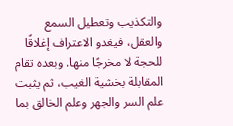والتكذيب وتعطيل السمع والعقل، فيغدو الاعتراف إغلاقًا للحجة لا مخرجًا منها. وبعده تقام المقابلة بخشية الغيب، ثم يثبت علم السر والجهر وعلم الخالق بما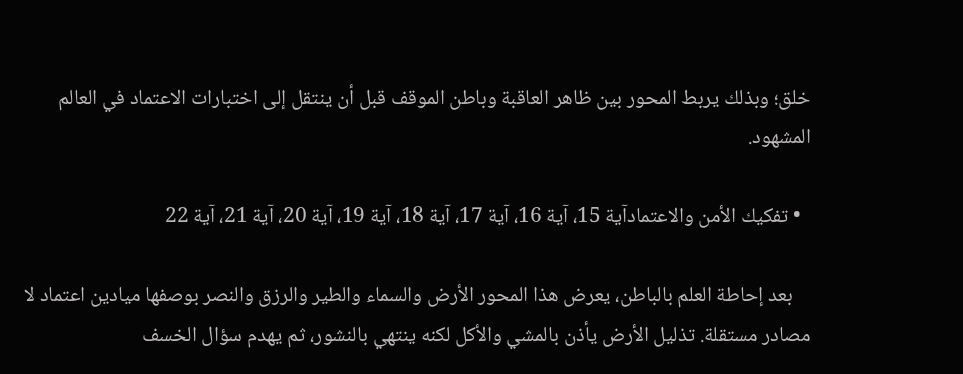خلق؛ وبذلك يربط المحور بين ظاهر العاقبة وباطن الموقف قبل أن ينتقل إلى اختبارات الاعتماد في العالم المشهود.

  • تفكيك الأمن والاعتمادآية 15، آية 16، آية 17، آية 18، آية 19، آية 20، آية 21، آية 22

    بعد إحاطة العلم بالباطن، يعرض هذا المحور الأرض والسماء والطير والرزق والنصر بوصفها ميادين اعتماد لا مصادر مستقلة. تذليل الأرض يأذن بالمشي والأكل لكنه ينتهي بالنشور، ثم يهدم سؤال الخسف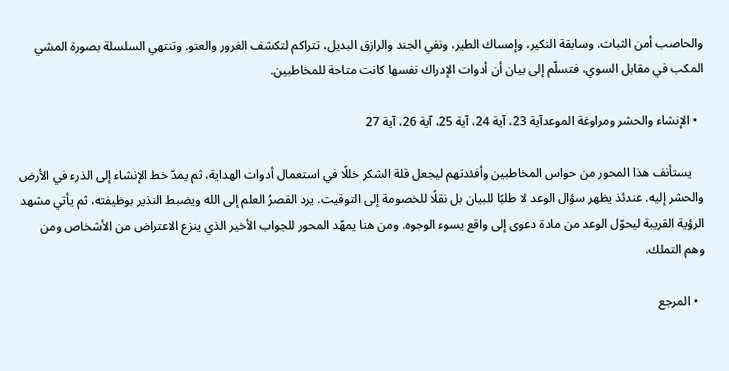والحاصب أمن الثبات. وسابقة النكير، وإمساك الطير، ونفي الجند والرازق البديل، تتراكم لتكشف الغرور والعتو. وتنتهي السلسلة بصورة المشي المكب في مقابل السوي، فتسلّم إلى بيان أن أدوات الإدراك نفسها كانت متاحة للمخاطبين.

  • الإنشاء والحشر ومراوغة الموعدآية 23، آية 24، آية 25، آية 26، آية 27

    يستأنف هذا المحور من حواس المخاطبين وأفئدتهم ليجعل قلة الشكر خللًا في استعمال أدوات الهداية، ثم يمدّ خط الإنشاء إلى الذرء في الأرض والحشر إليه. عندئذ يظهر سؤال الوعد لا طلبًا للبيان بل نقلًا للخصومة إلى التوقيت. يرد القصرُ العلم إلى الله ويضبط النذير بوظيفته، ثم يأتي مشهد الرؤية القريبة ليحوّل الوعد من مادة دعوى إلى واقع يسوء الوجوه. ومن هنا يمهّد المحور للجواب الأخير الذي ينزع الاعتراض من الأشخاص ومن وهم التملك.

  • المرجع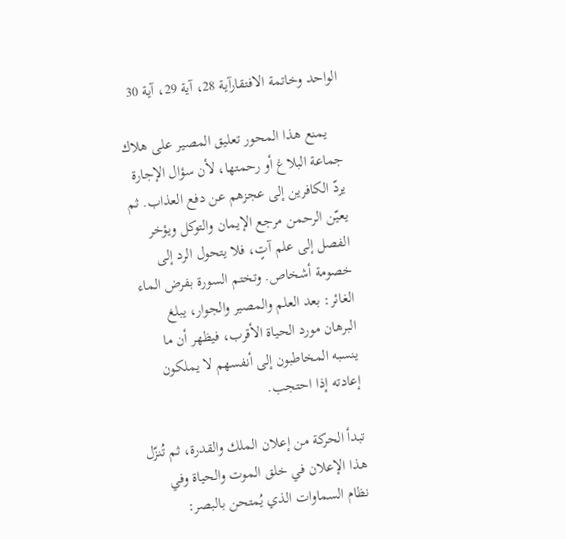الواحد وخاتمة الافتقارآية 28، آية 29، آية 30

    يمنع هذا المحور تعليق المصير على هلاك جماعة البلاغ أو رحمتها، لأن سؤال الإجارة يردّ الكافرين إلى عجزهم عن دفع العذاب. ثم يعيّن الرحمن مرجع الإيمان والتوكل ويؤخر الفصل إلى علم آتٍ، فلا يتحول الرد إلى خصومة أشخاص. وتختم السورة بفرض الماء الغائر: بعد العلم والمصير والجوار، يبلغ البرهان مورد الحياة الأقرب، فيظهر أن ما ينسبه المخاطبون إلى أنفسهم لا يملكون إعادته إذا احتجب.

تبدأ الحركة من إعلان الملك والقدرة، ثم تُنزّل هذا الإعلان في خلق الموت والحياة وفي نظام السماوات الذي يُمتحن بالبصر: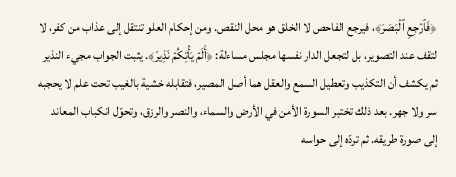﴿فَٱرۡجِعِ ٱلۡبَصَرَ﴾، فيرجع الفاحص لا الخلق هو محل النقص. ومن إحكام العلو تنتقل إلى عذاب من كفر، لا لتقف عند التصوير، بل لتجعل الدار نفسها مجلس مساءلة: ﴿أَلَمۡ يَأۡتِكُمۡ نَذِيرٞ﴾. يثبت الجواب مجيء النذير ثم يكشف أن التكذيب وتعطيل السمع والعقل هما أصل المصير، فتقابله خشية بالغيب تحت علم لا يحجبه سر ولا جهر. بعد ذلك تختبر السورة الأمن في الأرض والسماء، والنصر والرزق، وتحوّل انكباب المعاند إلى صورة طريقه. ثم تردّه إلى حواسه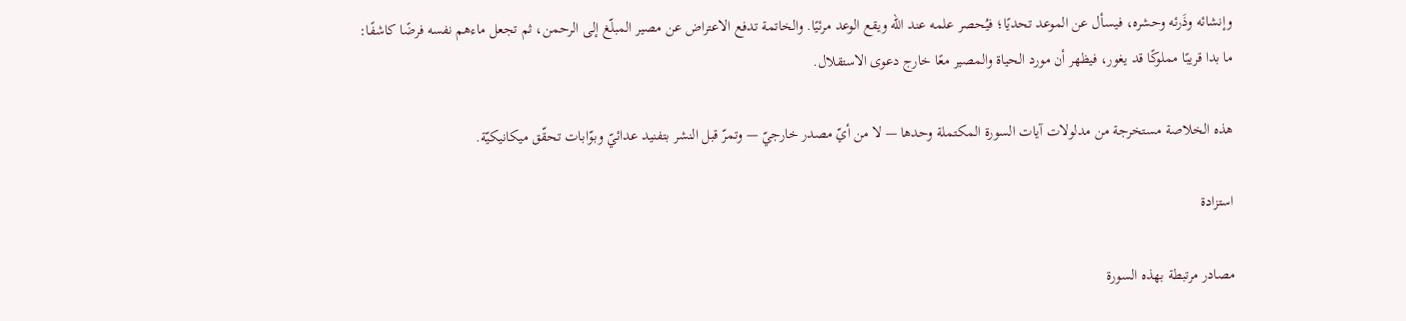وإنشائه وذَرئه وحشره، فيسأل عن الموعد تحديًا؛ فيُحصر علمه عند الله ويقع الوعد مرئيًا. والخاتمة تدفع الاعتراض عن مصير المبلّغ إلى الرحمن، ثم تجعل ماءهم نفسه فرضًا كاشفًا: ما بدا قريبًا مملوكًا قد يغور، فيظهر أن مورد الحياة والمصير معًا خارج دعوى الاستقلال.

هذه الخلاصة مستخرجة من مدلولات آيات السورة المكتملة وحدها — لا من أيّ مصدر خارجيّ — وتمرّ قبل النشر بتفنيد عدائيّ وبوّابات تحقّق ميكانيكيّة.

استزادة

مصادر مرتبطة بهذه السورة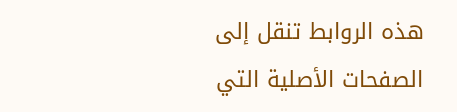هذه الروابط تنقل إلى الصفحات الأصلية التي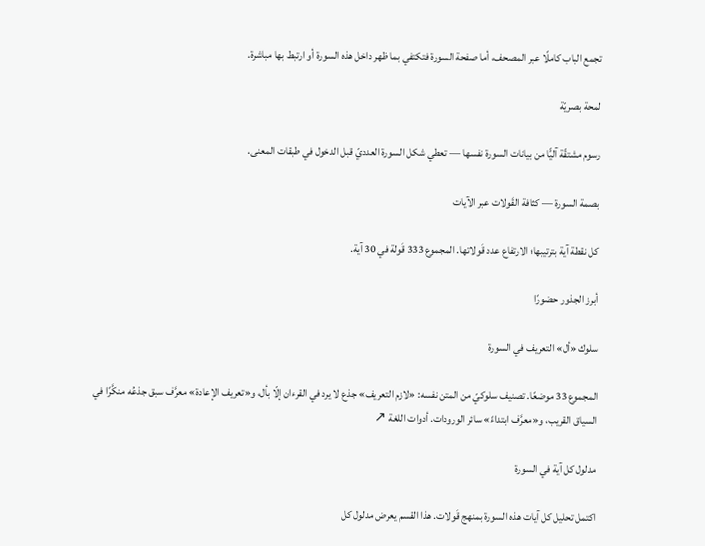تجمع الباب كاملًا عبر المصحف، أما صفحة السورة فتكتفي بما ظهر داخل هذه السورة أو ارتبط بها مباشرة.

لمحة بصريّة

رسوم مشتقّة آليًّا من بيانات السورة نفسها — تعطي شكل السورة العدديّ قبل الدخول في طبقات المعنى.

بصمة السورة — كثافة القَولات عبر الآيات

كل نقطة آية بترتيبها؛ الارتفاع عدد قَولاتها. المجموع 333 قَولة في 30 آية.

أبرز الجذور حضورًا

سلوك «أل» التعريف في السورة

المجموع 33 موضعًا. تصنيف سلوكيّ من المتن نفسه: «لازم التعريف» جذع لا يرد في القرءان إلّا بأل، و«تعريف الإعادة» معرَّف سبق جذعُه منكَّرًا في السياق القريب، و«معرَّف ابتداءً» سائر الورودات. أدوات اللغة ↗

مدلول كل آية في السورة

اكتمل تحليل كل آيات هذه السورة بمنهج قَولات. هذا القسم يعرض مدلول كل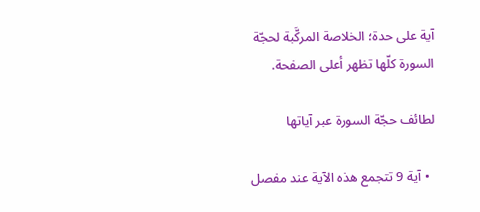آية على حدة؛ الخلاصة المركَّبة لحجّة السورة كلّها تظهر أعلى الصفحة.

لطائف حجّة السورة عبر آياتها

  • آية 9 تتجمع هذه الآية عند مفصل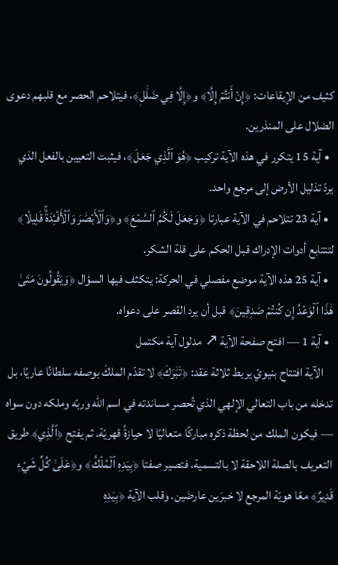كثيف من الإيقاعات: ﴿إِنۡ أَنتُمۡ إِلَّا﴾ و﴿إِلَّا فِي ضَلَٰلٖ﴾، فيتلاحم الحصر مع قلبهم دعوى الضلال على المنذرين.
  • آية 15 يتكرر في هذه الآية تركيب ﴿هُوَ ٱلَّذِي جَعَلَ﴾، فيثبت التعيين بالفعل الذي يردّ تذليل الأرض إلى مرجع واحد.
  • آية 23 تتلاحم في الآية عبارتا ﴿وَجَعَلَ لَكُمُ ٱلسَّمۡعَ﴾ و﴿وَٱلۡأَبۡصَٰرَ وَٱلۡأَفۡـِٔدَةَۚ قَلِيلٗا﴾ لتتتابع أدوات الإدراك قبل الحكم على قلة الشكر.
  • آية 25 هذه الآية موضع مفصلي في الحركة: يتكثف فيها السؤال ﴿وَيَقُولُونَ مَتَىٰ هَٰذَا ٱلۡوَعۡدُ إِن كُنتُمۡ صَٰدِقِينَ﴾ قبل أن يرد القصر على دعواه.
  • آية 1 — افتح صفحة الآية ↗ مدلول آية مكتمل
    الآية افتتاح بنيويّ يربط ثلاثة عقد: ﴿تَبَٰرَكَ﴾ لا تقدّم الملكَ بوصفه سلطانًا عاريًا، بل تدخله من باب التعالي الإلهي الذي تُحصر مساندته في اسم الله وربّه وملكه دون سواه — فيكون الملك من لحظة ذكره مباركًا متعاليًا لا حيازةً قهريّة. ثم يفتح ﴿ٱلَّذِي﴾ طريق التعريف بالصلة اللاحقة لا بالتسمية، فتصير صفتا ﴿بِيَدِهِ ٱلۡمُلۡكُ﴾ و﴿عَلَىٰ كُلِّ شَيۡءٖ قَدِيرٌ﴾ معًا هويّة المرجع لا خبرَين عارضَين. وقلب الآية ﴿بِيَدِهِ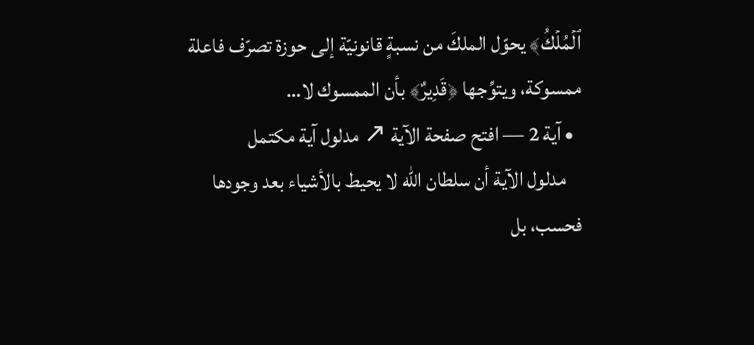ٱلۡمُلۡكُ﴾ يحوّل الملكَ من نسبةٍ قانونيّة إلى حوزة تصرّف فاعلة ممسوكة، ويتوِّجها ﴿قَدِيرٌ﴾ بأن الممسوك لا…
  • آية 2 — افتح صفحة الآية ↗ مدلول آية مكتمل
    مدلول الآية أن سلطان الله لا يحيط بالأشياء بعد وجودها فحسب، بل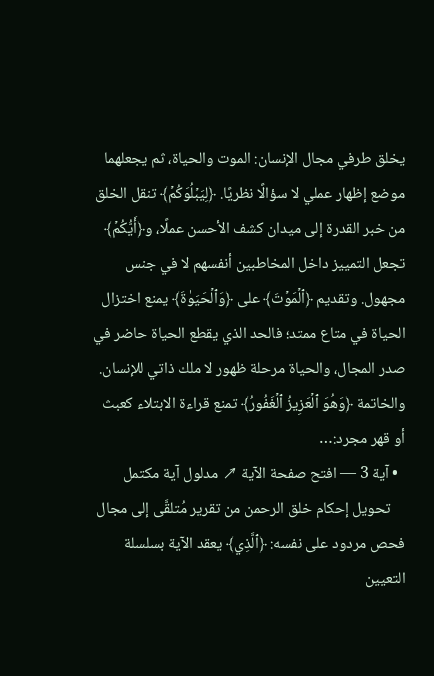يخلق طرفي مجال الإنسان: الموت والحياة، ثم يجعلهما موضع إظهار عملي لا سؤالًا نظريًا. ﴿لِيَبۡلُوَكُمۡ﴾ تنقل الخلق من خبر القدرة إلى ميدان كشف الأحسن عملًا، و﴿أَيُّكُمۡ﴾ تجعل التمييز داخل المخاطبين أنفسهم لا في جنس مجهول. وتقديم ﴿ٱلۡمَوۡتَ﴾ على ﴿وَٱلۡحَيَوٰةَ﴾ يمنع اختزال الحياة في متاع ممتد؛ فالحد الذي يقطع الحياة حاضر في صدر المجال، والحياة مرحلة ظهور لا ملك ذاتي للإنسان. والخاتمة ﴿وَهُوَ ٱلۡعَزِيزُ ٱلۡغَفُورُ﴾ تمنع قراءة الابتلاء كعبث أو قهر مجرد:…
  • آية 3 — افتح صفحة الآية ↗ مدلول آية مكتمل
    تحويل إحكام خلق الرحمن من تقرير مُتلقَّى إلى مجال فحص مردود على نفسه: ﴿ٱلَّذِي﴾ يعقد الآية بسلسلة التعيين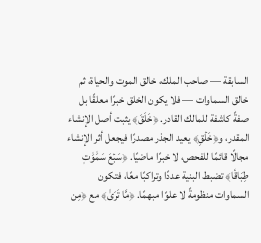السابقة — صاحب الملك، خالق الموت والحياة، ثم خالق السماوات — فلا يكون الخلق خبرًا معلقًا بل صفةً كاشفة للمالك القادر. ﴿خَلَقَ﴾ يثبت أصل الإنشاء المقدر، و﴿خَلۡقِ﴾ يعيد الجذر مصدرًا فيجعل أثر الإنشاء مجالًا قائمًا للفحص، لا خبرًا ماضيًا. ﴿سَبۡعَ سَمَٰوَٰتٖ طِبَاقٗا﴾ تضبط البنية عددًا وتراكبًا معًا، فتكون السماوات منظومةً لا علوًا مبهمًا. ﴿مَّا تَرَىٰ﴾ مع ﴿مِن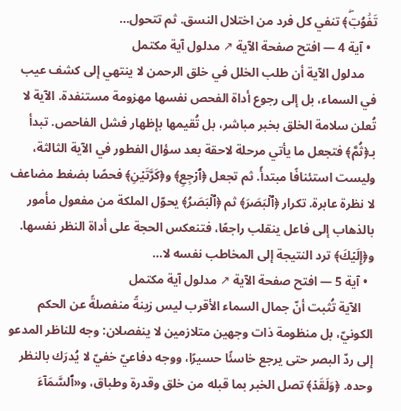تَفَٰوُتٖۖ﴾ تنفي كل فرد من اختلال النسق. ثم تتحول…
  • آية 4 — افتح صفحة الآية ↗ مدلول آية مكتمل
    مدلول الآية أن طلب الخلل في خلق الرحمن لا ينتهي إلى كشف عيب في السماء، بل إلى رجوع أداة الفحص نفسها مهزومة مستنفدة. الآية لا تُعلن سلامة الخلق بخبر مباشر، بل تُقيمها بإظهار فشل الفاحص. تبدأ بـ﴿ثُمَّ﴾ فتجعل ما يأتي مرحلة لاحقة بعد سؤال الفطور في الآية الثالثة، وليست استئنافًا مبتدأً. ثم تجعل ﴿ٱرۡجِعِ﴾ و﴿كَرَّتَيۡنِ﴾ فحصًا بضغط مضاعف لا نظرة عابرة. تكرار ﴿ٱلۡبَصَرَ﴾ ثم ﴿ٱلۡبَصَرُ﴾ يحوّل الملكة من مفعول مأمور بالذهاب إلى فاعل ينقلب راجعًا، فتنعكس الحجة على أداة النظر نفسها. و﴿إِلَيۡكَ﴾ ترد النتيجة إلى المخاطب نفسه لا…
  • آية 5 — افتح صفحة الآية ↗ مدلول آية مكتمل
    الآية تُثبت أنّ جمال السماء الأقرب ليس زينةً منفصلةً عن الحكم الكونيّ، بل منظومة ذات وجهين متلازمين لا ينفصلان: وجه للناظر المدعو إلى ردّ البصر حتى يرجع خاسئًا حسيرًا، ووجه دفاعيّ خفيّ لا يُدرَك بالنظر وحده. ﴿وَلَقَدۡ﴾ تصل الخبر بما قبله من خلق وقدرة وطباق، و«ٱلسَّمَآءَ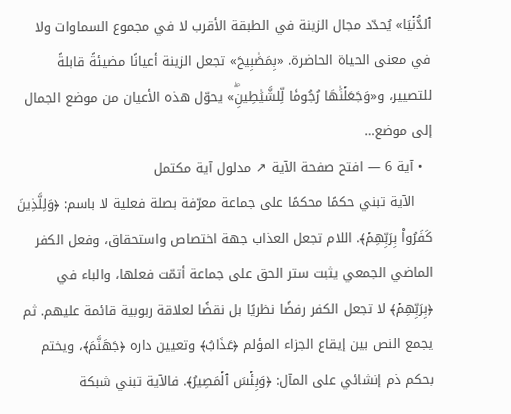ٱلدُّنۡيَا» يُحدّد مجال الزينة في الطبقة الأقرب لا في مجموع السماوات ولا في معنى الحياة الحاضرة. «بِمَصَٰبِيحَ» تجعل الزينة أعيانًا مضيئةً قابلةً للتصيير، و«وَجَعَلۡنَٰهَا رُجُومٗا لِّلشَّيَٰطِينِۖ» يحوّل هذه الأعيان من موضع الجمال إلى موضع…
  • آية 6 — افتح صفحة الآية ↗ مدلول آية مكتمل
    الآية تبني حكمًا محكمًا على جماعة معرّفة بصلة فعلية لا باسم: ﴿وَلِلَّذِينَ كَفَرُواْ بِرَبِّهِمۡ﴾. اللام تجعل العذاب جهة اختصاص واستحقاق، وفعل الكفر الماضي الجمعي يثبت ستر الحق على جماعة أتمّت فعلها، والباء في ﴿بِرَبِّهِمۡ﴾ لا تجعل الكفر رفضًا نظريًا بل نقضًا لعلاقة ربوبية قائمة عليهم. ثم يجمع النص بين إيقاع الجزاء المؤلم ﴿عَذَابُ﴾ وتعيين داره ﴿جَهَنَّمَ﴾، ويختم بحكم ذم إنشائي على المآل: ﴿وَبِئۡسَ ٱلۡمَصِيرُ﴾. فالآية تبني شبكة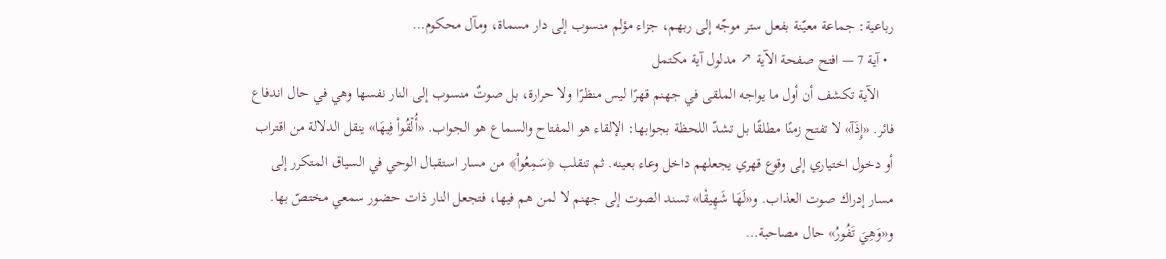رباعية: جماعة معيّنة بفعل ستر موجّه إلى ربهم، جزاء مؤلم منسوب إلى دار مسماة، ومآل محكوم…
  • آية 7 — افتح صفحة الآية ↗ مدلول آية مكتمل
    الآية تكشف أن أول ما يواجه الملقى في جهنم قهرًا ليس منظرًا ولا حرارة، بل صوتٌ منسوب إلى النار نفسها وهي في حال اندفاع فائر. «إِذَآ» لا تفتح زمنًا مطلقًا بل تشدّ اللحظة بجوابها: الإلقاء هو المفتاح والسماع هو الجواب. «أُلۡقُواْ فِيهَا» ينقل الدلالة من اقتراب أو دخول اختياري إلى وقوع قهري يجعلهم داخل وعاء بعينه. ثم تنقلب ﴿سَمِعُواْ﴾ من مسار استقبال الوحي في السياق المتكرر إلى مسار إدراك صوت العذاب. و«لَهَا شَهِيقٗا» تسند الصوت إلى جهنم لا لمن هم فيها، فتجعل النار ذات حضور سمعي مختصّ بها. و«وَهِيَ تَفُورُ» حال مصاحبة…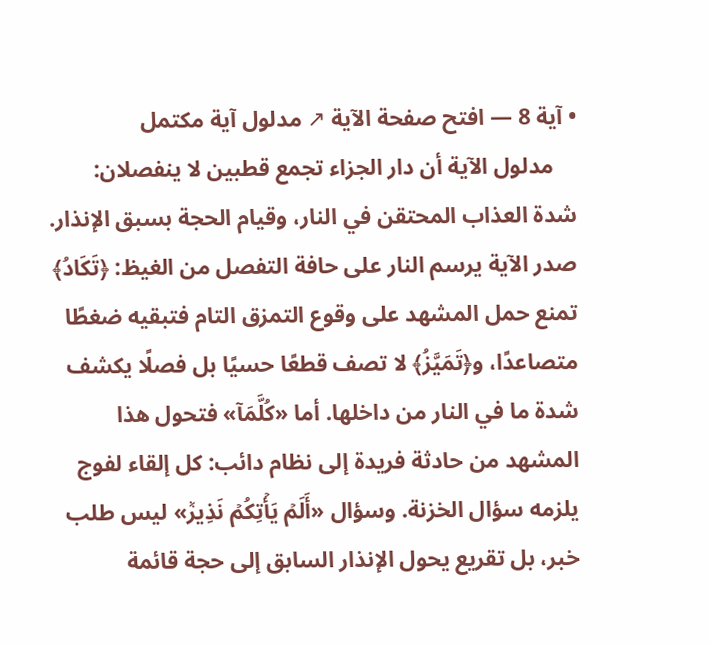• آية 8 — افتح صفحة الآية ↗ مدلول آية مكتمل
    مدلول الآية أن دار الجزاء تجمع قطبين لا ينفصلان: شدة العذاب المحتقن في النار، وقيام الحجة بسبق الإنذار. صدر الآية يرسم النار على حافة التفصل من الغيظ: ﴿تَكَادُ﴾ تمنع حمل المشهد على وقوع التمزق التام فتبقيه ضغطًا متصاعدًا، و﴿تَمَيَّزُ﴾ لا تصف قطعًا حسيًا بل فصلًا يكشف شدة ما في النار من داخلها. أما «كُلَّمَآ» فتحول هذا المشهد من حادثة فريدة إلى نظام دائب: كل إلقاء لفوج يلزمه سؤال الخزنة. وسؤال «أَلَمۡ يَأۡتِكُمۡ نَذِيرٞ» ليس طلب خبر، بل تقريع يحول الإنذار السابق إلى حجة قائمة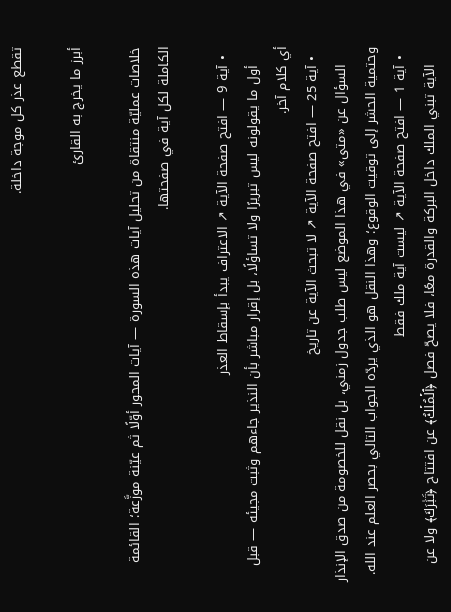تقطع عذر كل موجة داخلة.

أبرز ما يخرج به القارئ

خلاصات عمليّة منتقاة من تحليل آيات هذه السورة — آيات المحور أوّلًا ثم عيّنة موزَّعة؛ القائمة الكاملة لكل آية في صفحتها.

  • آية 9 — افتح صفحة الآية ↗ الاعتراف يبدأ بإسقاط العذر
    أول ما يقولونه ليس تبريرًا ولا تساؤلًا، بل إقرار مباشر بأن النذير جاءهم وثبت مجيئه — قبل أي كلام آخر.
  • آية 25 — افتح صفحة الآية ↗ لا تبحث الآية عن تاريخ
    السؤال عن «متى» في هذا الموضع ليس طلب جدول زمني، بل نقل للخصومة من صدق الإنذار وحتمية الحشر إلى توقيت الوقوع؛ وهذا النقل هو الذي يردّه الجواب التالي بحصر العلم عند الله.
  • آية 1 — افتح صفحة الآية ↗ ليست آية ملك فقط
    الآية تبني الملك داخل البركة والقدرة معًا، فلا يصحّ فصل ﴿ٱلۡمُلۡكُ﴾ عن افتتاح ﴿تَبَٰرَكَ﴾ ولا عن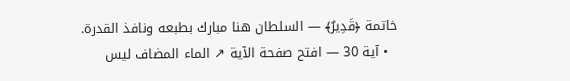خاتمة ﴿قَدِيرٌ﴾ — السلطان هنا مبارك بطبعه ونافذ القدرة.
  • آية 30 — افتح صفحة الآية ↗ الماء المضاف ليس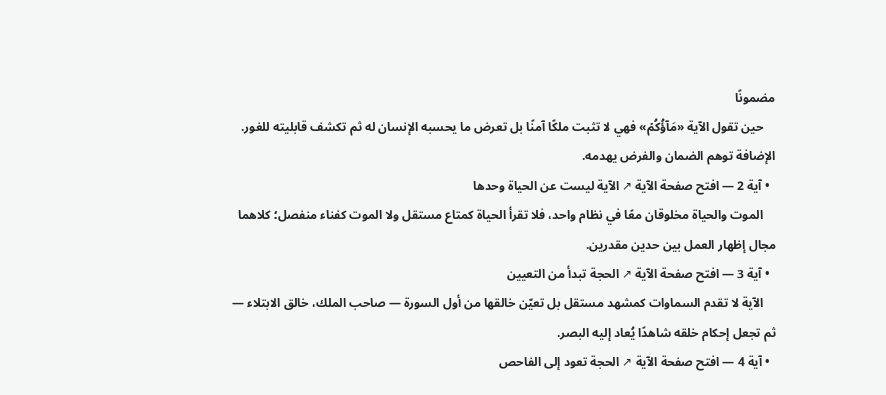مضمونًا
    حين تقول الآية «مَآؤُكُمۡ» فهي لا تثبت ملكًا آمنًا بل تعرض ما يحسبه الإنسان له ثم تكشف قابليته للغور. الإضافة توهم الضمان والفرض يهدمه.
  • آية 2 — افتح صفحة الآية ↗ الآية ليست عن الحياة وحدها
    الموت والحياة مخلوقان معًا في نظام واحد، فلا تقرأ الحياة كمتاع مستقل ولا الموت كفناء منفصل؛ كلاهما مجال إظهار العمل بين حدين مقدرين.
  • آية 3 — افتح صفحة الآية ↗ الحجة تبدأ من التعيين
    الآية لا تقدم السماوات كمشهد مستقل بل تعيّن خالقها من أول السورة — صاحب الملك، خالق الابتلاء — ثم تجعل إحكام خلقه شاهدًا يُعاد إليه البصر.
  • آية 4 — افتح صفحة الآية ↗ الحجة تعود إلى الفاحص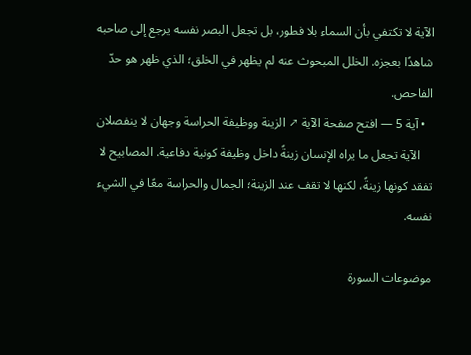الآية لا تكتفي بأن السماء بلا فطور، بل تجعل البصر نفسه يرجع إلى صاحبه شاهدًا بعجزه. الخلل المبحوث عنه لم يظهر في الخلق؛ الذي ظهر هو حدّ الفاحص.
  • آية 5 — افتح صفحة الآية ↗ الزينة ووظيفة الحراسة وجهان لا ينفصلان
    الآية تجعل ما يراه الإنسان زينةً داخل وظيفة كونية دفاعية. المصابيح لا تفقد كونها زينةً، لكنها لا تقف عند الزينة؛ الجمال والحراسة معًا في الشيء نفسه.

موضوعات السورة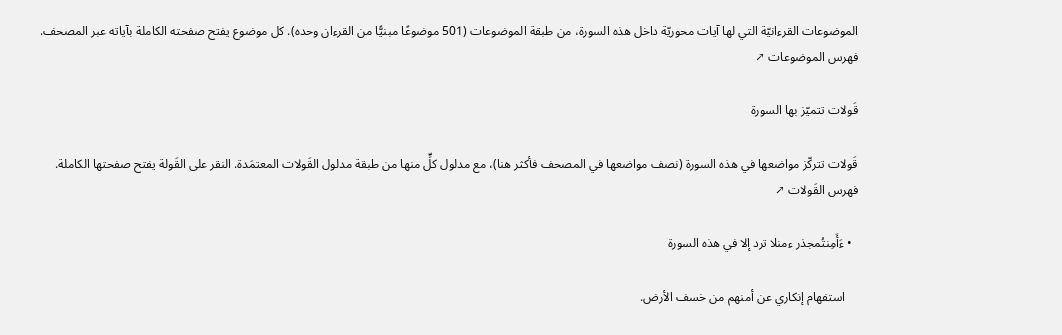الموضوعات القرءانيّة التي لها آيات محوريّة داخل هذه السورة، من طبقة الموضوعات (501 موضوعًا مبنيًّا من القرءان وحده). كل موضوع يفتح صفحته الكاملة بآياته عبر المصحف. فهرس الموضوعات ↗

قَولات تتميّز بها السورة

قَولات تتركّز مواضعها في هذه السورة (نصف مواضعها في المصحف فأكثر هنا)، مع مدلول كلٍّ منها من طبقة مدلول القَولات المعتمَدة. النقر على القَولة يفتح صفحتها الكاملة. فهرس القَولات ↗

  • ءَأَمِنتُمجذر ءمنلا ترد إلا في هذه السورة

    استفهام إنكاري عن أمنهم من خسف الأرض.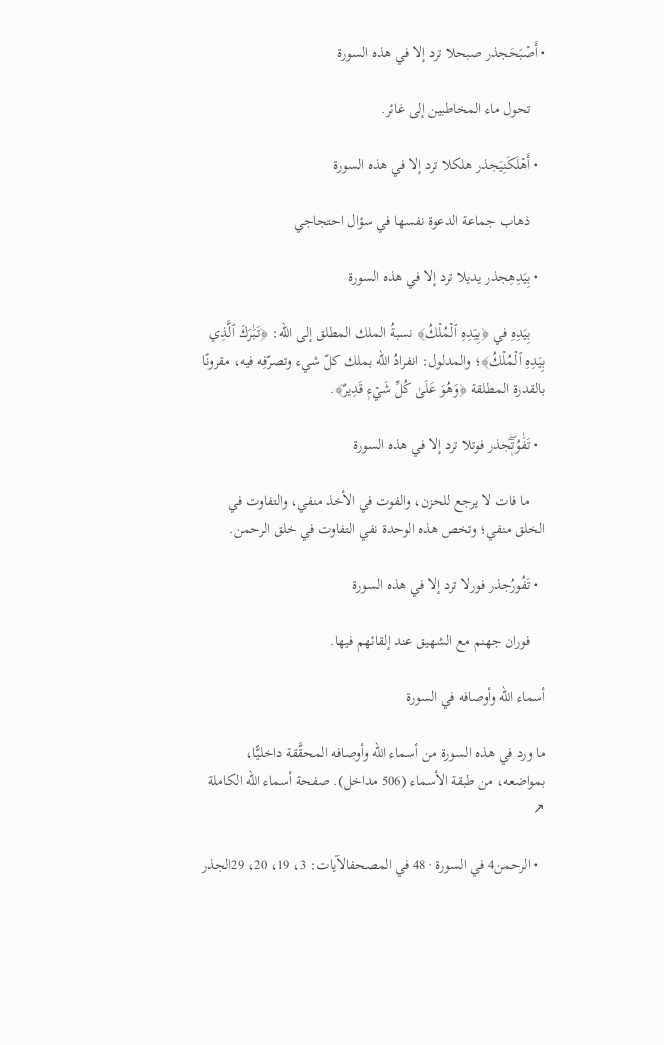• أَصۡبَحَجذر صبحلا ترد إلا في هذه السورة

    تحول ماء المخاطبين إلى غائر.

  • أَهۡلَكَنِيَجذر هلكلا ترد إلا في هذه السورة

    ذهاب جماعة الدعوة نفسها في سؤال احتجاجي

  • بِيَدِهِجذر يديلا ترد إلا في هذه السورة

    بِيَدِهِ في ﴿بِيَدِهِ ٱلۡمُلۡكُ﴾ نسبةُ الملك المطلق إلى الله: ﴿تَبَٰرَكَ ٱلَّذِي بِيَدِهِ ٱلۡمُلۡكُ﴾؛ والمدلول: انفرادُ الله بملك كلّ شيء وتصرّفِه فيه، مقرونًا بالقدرة المطلقة ﴿وَهُوَ عَلَىٰ كُلِّ شَيۡءٖ قَدِيرٌ﴾.

  • تَفَٰوُتٖۖجذر فوتلا ترد إلا في هذه السورة

    ما فات لا يرجع للحزن، والفوت في الأخذ منفي، والتفاوت في الخلق منفي؛ وتخص هذه الوحدة نفي التفاوت في خلق الرحمن.

  • تَفُورُجذر فورلا ترد إلا في هذه السورة

    فوران جهنم مع الشهيق عند إلقائهم فيها.

أسماء الله وأوصافه في السورة

ما ورد في هذه السورة من أسماء الله وأوصافه المحقَّقة داخليًّا، بمواضعه، من طبقة الأسماء (506 مداخل). صفحة أسماء الله الكاملة ↗

  • الرحمن4 في السورة · 48 في المصحفالآيات: 3، 19، 20، 29الجذر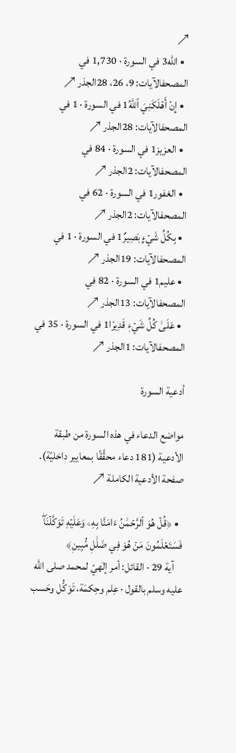↗
  • الله3 في السورة · 1,730 في المصحفالآيات: 9، 26، 28الجذر ↗
  • إِنۡ أَهۡلَكَنِيَ ٱللَّهُ1 في السورة · 1 في المصحفالآيات: 28الجذر ↗
  • العزيز1 في السورة · 84 في المصحفالآيات: 2الجذر ↗
  • الغفور1 في السورة · 62 في المصحفالآيات: 2الجذر ↗
  • بِكُلِّ شَيۡءِۭ بَصِيرٌ1 في السورة · 1 في المصحفالآيات: 19الجذر ↗
  • عليم1 في السورة · 82 في المصحفالآيات: 13الجذر ↗
  • عَلَىٰ كُلِّ شَيۡءٖ قَدِيرٗا1 في السورة · 35 في المصحفالآيات: 1الجذر ↗

أدعية السورة

مواضع الدعاء في هذه السورة من طبقة الأدعية (181 دعاء محقَّقًا بمعايير داخليّة). صفحة الأدعية الكاملة ↗

  • ﴿قُلۡ هُوَ ٱلرَّحۡمَٰنُ ءَامَنَّا بِهِۦ وَعَلَيۡهِ تَوَكَّلۡنَاۖ فَسَتَعۡلَمُونَ مَنۡ هُوَ فِي ضَلَٰلٖ مُّبِينٖ﴾
    آية 29 · القائل: أمر إلٰهيّ لمحمد صلى الله عليه وسلم بالقول · عِلم وحِكمَة، تَوَكُّل وحَسب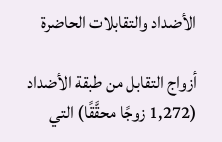الأضداد والتقابلات الحاضرة

أزواج التقابل من طبقة الأضداد (1,272 زوجًا محقَّقًا) التي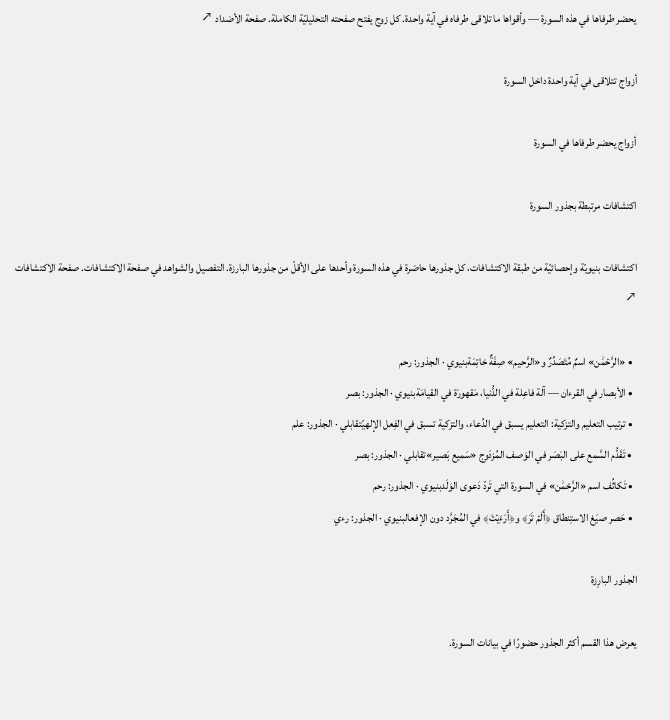يحضر طرفاها في هذه السورة — وأقواها ما تلاقى طرفاه في آية واحدة. كل زوج يفتح صفحته التحليليّة الكاملة. صفحة الأضداد ↗

أزواج تتلاقى في آية واحدة داخل السورة

أزواج يحضر طرفاها في السورة

اكتشافات مرتبطة بجذور السورة

اكتشافات بنيويّة وإحصائيّة من طبقة الاكتشافات، كل جذورها حاضرة في هذه السورة وأحدها على الأقلّ من جذورها البارزة. التفصيل والشواهد في صفحة الاكتشافات. صفحة الاكتشافات ↗

  • «الرَّحۡمَٰن» اسمٌ مُتَصَدِّرٌ و«الرَّحيم» صِفَةٌ خاتِمَةبنيوي · الجذور: رحم
  • الأبصار في القرءان — آلة فاعِلة في الدُّنيا، مَقهورَة في القيامَةبنيوي · الجذور: بصر
  • ترتيب التعليم والتزكية: التعليم يسبق في الدُعاء، والتزكية تسبق في الفِعل الإلهيّتقابلي · الجذور: علم
  • تَقَدُّم السَّمع على البَصَر في الوَصف المُزدَوِج «سَميع بَصير»تقابلي · الجذور: بصر
  • تَكاثُف اسم «الرَّحْمَٰن» في السورة التي تَردّ دَعوى الوَلَدبنيوي · الجذور: رحم
  • حَصر صيَغ الاستِنطاق ﴿أَلَمۡ تَرَ﴾ و﴿أَرَءَيۡتَ﴾ في المُجَرَّد دون الإفعالبنيوي · الجذور: رءي

الجذور البارِزة

يعرض هذا القسم أكثر الجذور حضورًا في بيانات السورة.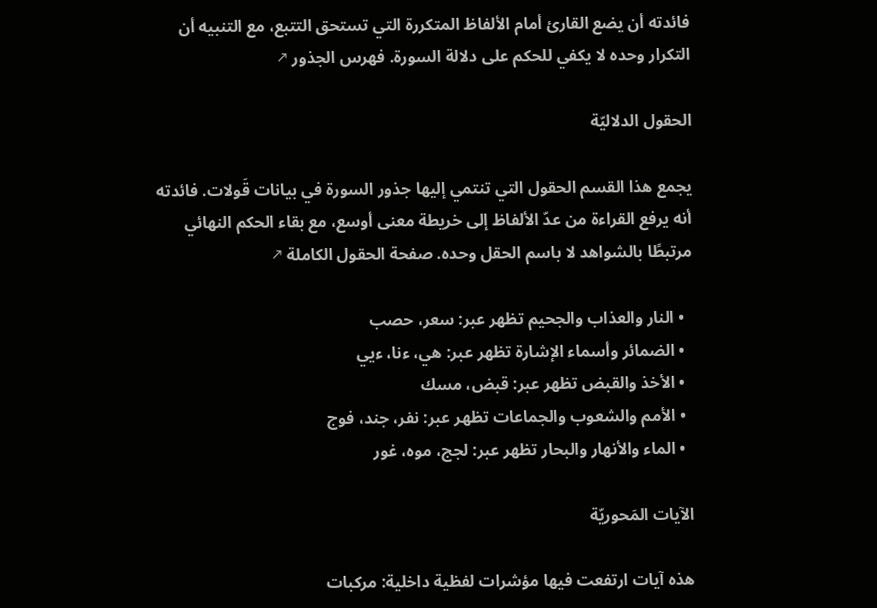فائدته أن يضع القارئ أمام الألفاظ المتكررة التي تستحق التتبع، مع التنبيه أن التكرار وحده لا يكفي للحكم على دلالة السورة. فهرس الجذور ↗

الحقول الدلاليّة

يجمع هذا القسم الحقول التي تنتمي إليها جذور السورة في بيانات قَولات. فائدته أنه يرفع القراءة من عدّ الألفاظ إلى خريطة معنى أوسع، مع بقاء الحكم النهائي مرتبطًا بالشواهد لا باسم الحقل وحده. صفحة الحقول الكاملة ↗

  • النار والعذاب والجحيم تظهر عبر: سعر، حصب
  • الضمائر وأسماء الإشارة تظهر عبر: هي، ءنا، ءيي
  • الأخذ والقبض تظهر عبر: قبض، مسك
  • الأمم والشعوب والجماعات تظهر عبر: نفر، جند، فوج
  • الماء والأنهار والبحار تظهر عبر: لجج، موه، غور

الآيات المَحوريّة

هذه آيات ارتفعت فيها مؤشرات لفظية داخلية: مركبات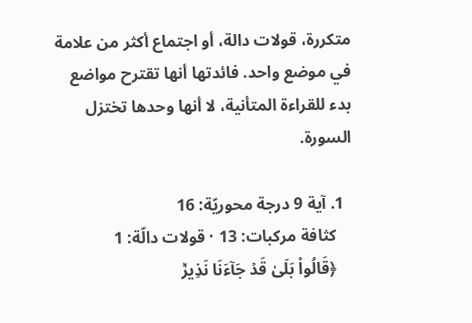متكررة، قولات دالة، أو اجتماع أكثر من علامة في موضع واحد. فائدتها أنها تقترح مواضع بدء للقراءة المتأنية، لا أنها وحدها تختزل السورة.

  1. آية 9 درجة محوريّة: 16
    كثافة مركبات: 13 · قولات دالّة: 1
    ﴿قَالُواْ بَلَىٰ قَدۡ جَآءَنَا نَذِيرٞ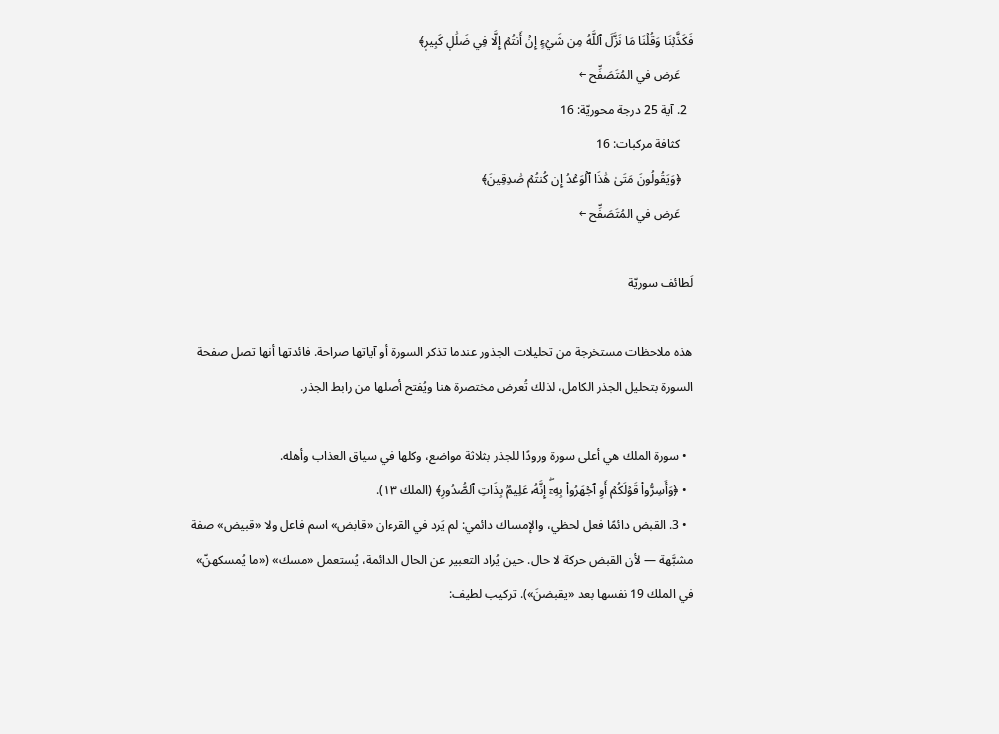فَكَذَّبۡنَا وَقُلۡنَا مَا نَزَّلَ ٱللَّهُ مِن شَيۡءٍ إِنۡ أَنتُمۡ إِلَّا فِي ضَلَٰلٖ كَبِيرٖ﴾
    عَرض في المُتَصَفِّح ←
  2. آية 25 درجة محوريّة: 16
    كثافة مركبات: 16
    ﴿وَيَقُولُونَ مَتَىٰ هَٰذَا ٱلۡوَعۡدُ إِن كُنتُمۡ صَٰدِقِينَ﴾
    عَرض في المُتَصَفِّح ←

لَطائف سوريّة

هذه ملاحظات مستخرجة من تحليلات الجذور عندما تذكر السورة أو آياتها صراحة. فائدتها أنها تصل صفحة السورة بتحليل الجذر الكامل، لذلك تُعرض مختصرة هنا ويُفتح أصلها من رابط الجذر.

  • سورة الملك هي أعلى سورة ورودًا للجذر بثلاثة مواضع، وكلها في سياق العذاب وأهله.
  • ﴿وَأَسِرُّواْ قَوۡلَكُمۡ أَوِ ٱجۡهَرُواْ بِهِۦٓۖ إِنَّهُۥ عَلِيمُۢ بِذَاتِ ٱلصُّدُورِ﴾ (الملك ١٣).
  • 3. القبض دائمًا فعل لحظي، والإمساك دائمي: لم يَرد في القرءان «قابض» اسم فاعل ولا «قبيض» صفة مشبَّهة — لأن القبض حركة لا حال. حين يُراد التعبير عن الحال الدائمة، يُستعمل «مسك» («ما يُمسكهنّ» في الملك 19 نفسها بعد «يقبضنَ»). تركيب لطيف: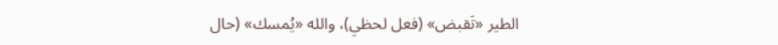الطير «تَقبض» (فعل لحظي)، والله «يُمسك» (حال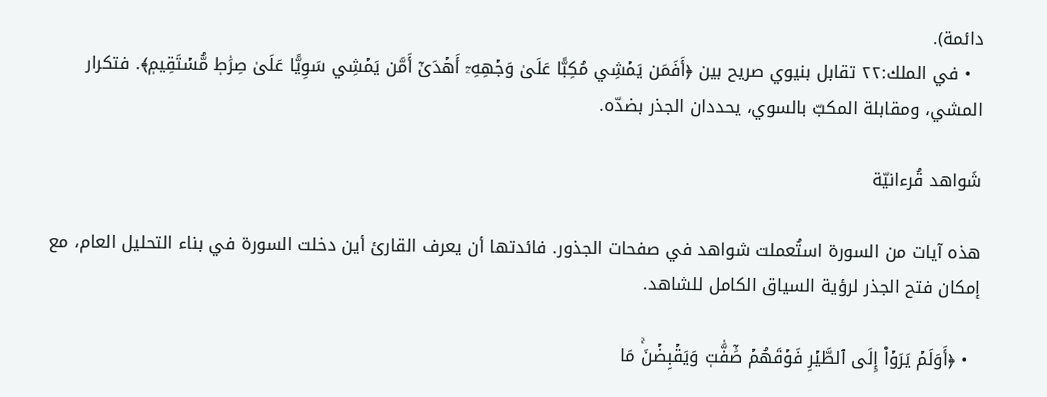دائمة).
  • في الملك:٢٢ تقابل بنيوي صريح بين ﴿أَفَمَن يَمۡشِي مُكِبًّا عَلَىٰ وَجۡهِهِۦٓ أَهۡدَىٰٓ أَمَّن يَمۡشِي سَوِيًّا عَلَىٰ صِرَٰطٖ مُّسۡتَقِيمٖ﴾. فتكرار المشي، ومقابلة المكبّ بالسوي، يحددان الجذر بضدّه.

شَواهد قُرءانيّة

هذه آيات من السورة استُعملت شواهد في صفحات الجذور. فائدتها أن يعرف القارئ أين دخلت السورة في بناء التحليل العام، مع إمكان فتح الجذر لرؤية السياق الكامل للشاهد.

  • ﴿أَوَلَمۡ يَرَوۡاْ إِلَى ٱلطَّيۡرِ فَوۡقَهُمۡ صَٰٓفَّٰتٖ وَيَقۡبِضۡنَۚ مَا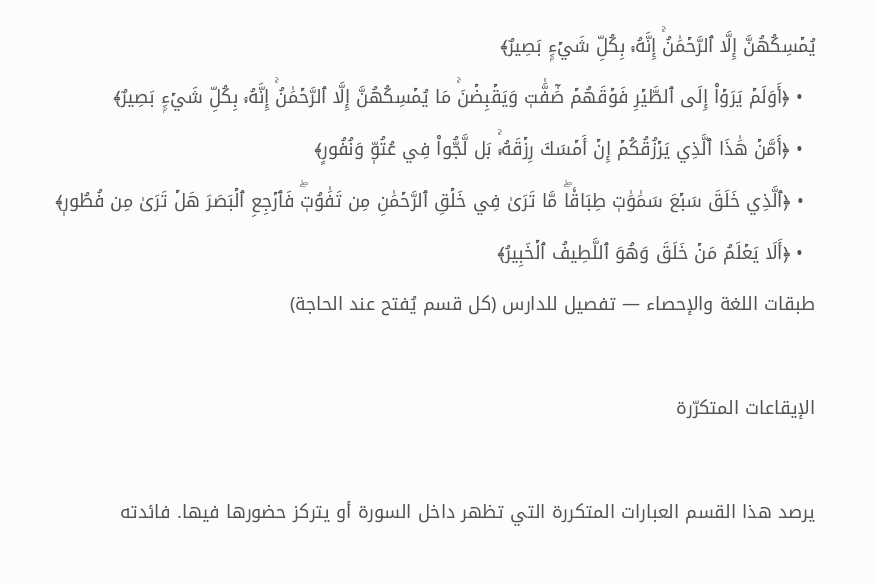يُمۡسِكُهُنَّ إِلَّا ٱلرَّحۡمَٰنُۚ إِنَّهُۥ بِكُلِّ شَيۡءِۭ بَصِيرٌ﴾
  • ﴿أَوَلَمۡ يَرَوۡاْ إِلَى ٱلطَّيۡرِ فَوۡقَهُمۡ صَٰٓفَّٰتٖ وَيَقۡبِضۡنَۚ مَا يُمۡسِكُهُنَّ إِلَّا ٱلرَّحۡمَٰنُۚ إِنَّهُۥ بِكُلِّ شَيۡءِۭ بَصِيرٌ﴾
  • ﴿أَمَّنۡ هَٰذَا ٱلَّذِي يَرۡزُقُكُمۡ إِنۡ أَمۡسَكَ رِزۡقَهُۥۚ بَل لَّجُّواْ فِي عُتُوّٖ وَنُفُورٍ﴾
  • ﴿ٱلَّذِي خَلَقَ سَبۡعَ سَمَٰوَٰتٖ طِبَاقٗاۖ مَّا تَرَىٰ فِي خَلۡقِ ٱلرَّحۡمَٰنِ مِن تَفَٰوُتٖۖ فَٱرۡجِعِ ٱلۡبَصَرَ هَلۡ تَرَىٰ مِن فُطُورٖ﴾
  • ﴿أَلَا يَعۡلَمُ مَنۡ خَلَقَ وَهُوَ ٱللَّطِيفُ ٱلۡخَبِيرُ﴾
طبقات اللغة والإحصاء — تفصيل للدارس (كل قسم يُفتح عند الحاجة)

الإيقاعات المتكرّرة

يرصد هذا القسم العبارات المتكررة التي تظهر داخل السورة أو يتركز حضورها فيها. فائدته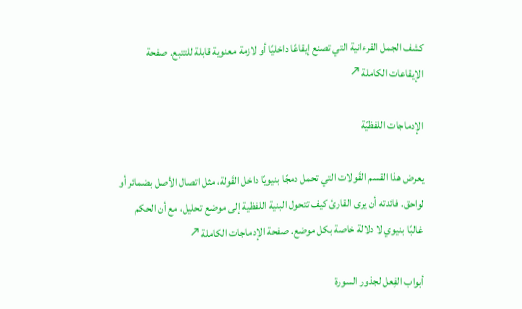كشف الجمل القرءانية التي تصنع إيقاعًا داخليًا أو لازمة معنوية قابلة للتتبع. صفحة الإيقاعات الكاملة ↗

الإدماجات اللفظيّة

يعرض هذا القسم القَولات التي تحمل دمجًا بنيويًا داخل القَولة، مثل اتصال الأصل بضمائر أو لواحق. فائدته أن يرى القارئ كيف تتحول البنية اللفظية إلى موضع تحليل، مع أن الحكم غالبًا بنيوي لا دلالة خاصة بكل موضع. صفحة الإدماجات الكاملة ↗

أبواب الفِعل لجذور السورة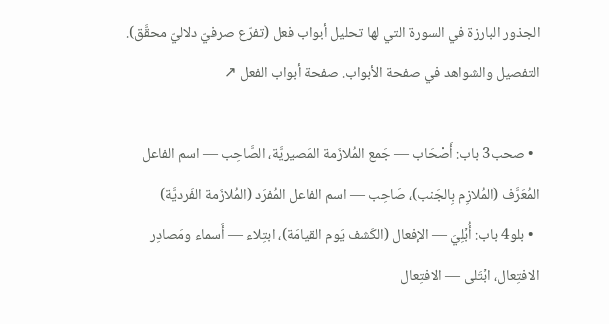الجذور البارزة في السورة التي لها تحليل أبواب فعل (تفرّع صرفيّ دلاليّ محقَّق). التفصيل والشواهد في صفحة الأبواب. صفحة أبواب الفعل ↗

  • صحب3 باب: أَصْحَاب — جَمع المُلازَمة المَصيريَّة، الصَّاحِب — اسم الفاعل المُعَرَّف (المُلازِم بِالجَنب)، صَاحِب — اسم الفاعل المُفرَد (المُلازَمة الفَرديَّة)
  • بلو4 باب: أُبۡلِيَ — الإفعال (الكَشف يَوم القيامَة)، ابتِلاء — أَسماء ومَصادِر الافتِعال، ابۡتَلى — الافتِعال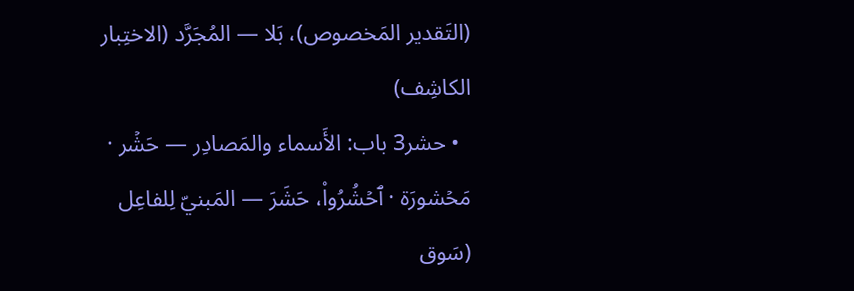(التَقدير المَخصوص)، بَلا — المُجَرَّد (الاختِبار الكاشِف)
  • حشر3 باب: الأَسماء والمَصادِر — حَشۡر · مَحۡشورَة · ٱحۡشُرُواْ، حَشَرَ — المَبنيّ لِلفاعِل (سَوق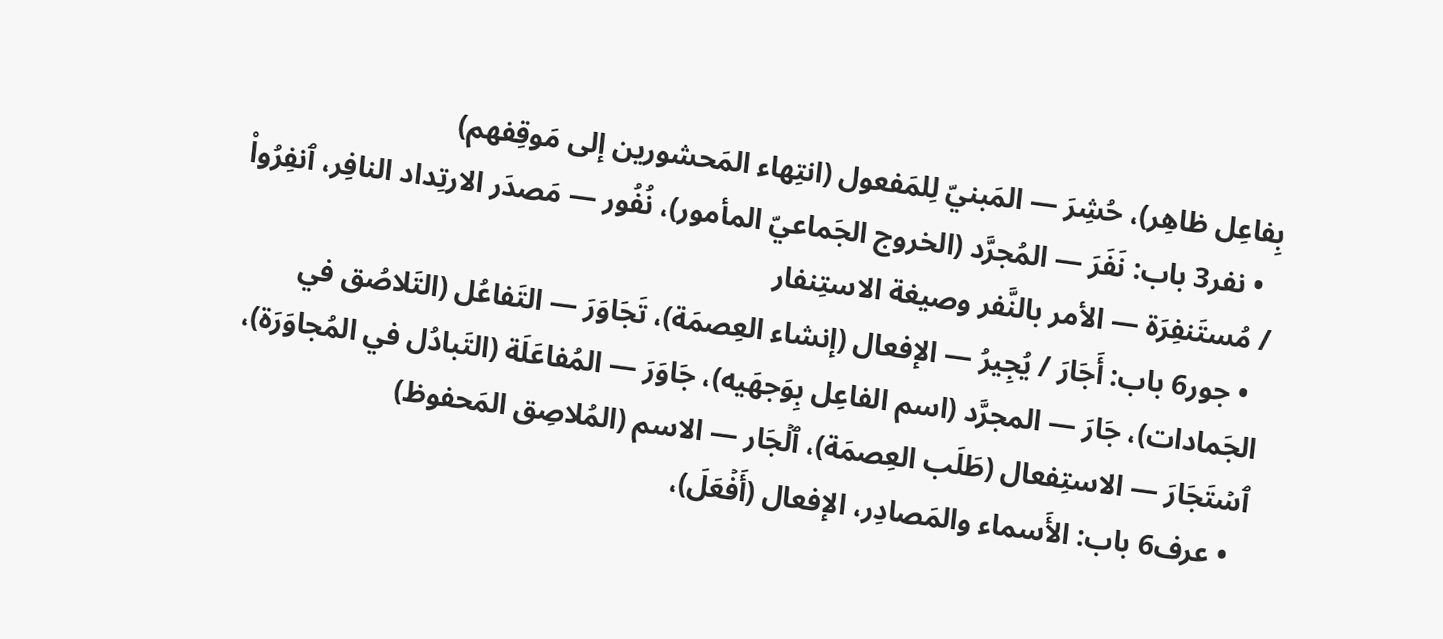بِفاعِل ظاهِر)، حُشِرَ — المَبنيّ لِلمَفعول (انتِهاء المَحشورين إلى مَوقِفهم)
  • نفر3 باب: نَفَرَ — المُجرَّد (الخروج الجَماعيّ المأمور)، نُفُور — مَصدَر الارتِداد النافِر، ٱنفِرُواْ / مُستَنفِرَة — الأمر بالنَّفر وصيغة الاستِنفار
  • جور6 باب: أَجَارَ / يُجِيرُ — الإفعال (إنشاء العِصمَة)، تَجَاوَرَ — التَفاعُل (التَلاصُق في الجَمادات)، جَارَ — المجرَّد (اسم الفاعِل بِوَجهَيه)، جَاوَرَ — المُفاعَلَة (التَبادُل في المُجاوَرَة)، ٱسۡتَجَارَ — الاستِفعال (طَلَب العِصمَة)، ٱلۡجَار — الاسم (المُلاصِق المَحفوظ)
  • عرف6 باب: الأَسماء والمَصادِر، الإفعال (أَفۡعَلَ)،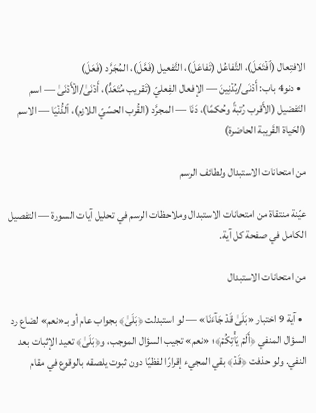الافتِعال (ٱفۡتَعَلَ)، التَّفاعُل (تَفاعَلَ)، التَّفعيل (فَعَّلَ)، المُجَرَّد (فَعَلَ)
  • دنو4 باب: أَدۡنَى/يُدۡنِينَ — الإفعال الفِعليّ (تَقريب مُتَعَدٍّ)، أَدۡنَىٰ/الۡأَدۡنَىٰ — اسم التَفضيل (الأَقرب رُتبةً وحُكمًا)، دَنَا — المجرَّد (القُرب الحسّيّ اللازم)، ٱلدُّنۡيَا — الاسم (الحَياة القَريبة الحاضرة)

من امتحانات الاستبدال ولطائف الرسم

عيّنة منتقاة من امتحانات الاستبدال وملاحظات الرسم في تحليل آيات السورة — التفصيل الكامل في صفحة كل آية.

من امتحانات الاستبدال

  • آية 9 اختبار «بَلَىٰ قَدۡ جَآءَنَا» — لو استبدلت ﴿بَلَىٰ﴾ بجواب عام أو بـ«نعم» لضاع رد السؤال المنفي ﴿أَلَمۡ يَأۡتِكُمۡ﴾؛ «نعم» تجيب السؤال الموجب، و﴿بَلَىٰ﴾ تعيد الإثبات بعد النفي. ولو حذفت ﴿قَدۡ﴾ بقي المجيء إقرارًا لفظيًا دون ثبوت يلصقه بالوقوع في مقام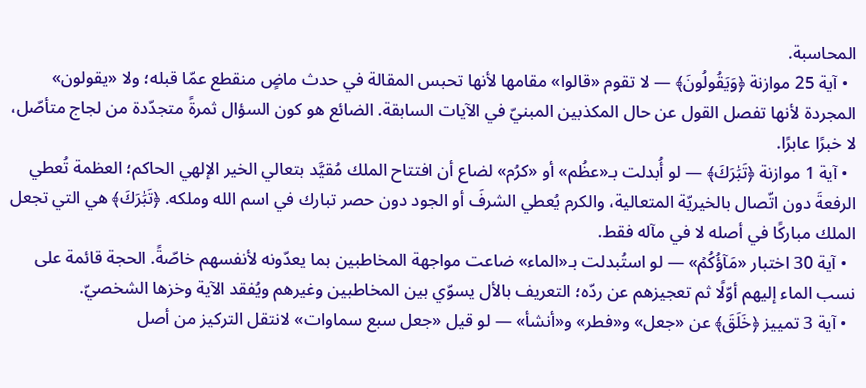المحاسبة.
  • آية 25 موازنة ﴿وَيَقُولُونَ﴾ — لا تقوم «قالوا» مقامها لأنها تحبس المقالة في حدث ماضٍ منقطع عمّا قبله؛ ولا «يقولون» المجردة لأنها تفصل القول عن حال المكذبين المبنيّ في الآيات السابقة. الضائع هو كون السؤال ثمرةً متجدّدة من لجاج متأصّل، لا خبرًا عابرًا.
  • آية 1 موازنة ﴿تَبَٰرَكَ﴾ — لو أُبدلت بـ«عظُم» أو «كرُم» لضاع أن افتتاح الملك مُقيَّد بتعالي الخير الإلهي الحاكم؛ العظمة تُعطي الرفعةَ دون اتّصال بالخيريّة المتعالية، والكرم يُعطي الشرفَ أو الجود دون حصر تبارك في اسم الله وملكه. ﴿تَبَٰرَكَ﴾ هي التي تجعل الملك مباركًا في أصله لا في مآله فقط.
  • آية 30 اختبار «مَآؤُكُمۡ» — لو استُبدلت بـ«الماء» ضاعت مواجهة المخاطبين بما يعدّونه لأنفسهم خاصّةً. الحجة قائمة على نسب الماء إليهم أوّلًا ثم تعجيزهم عن ردّه؛ التعريف بالأل يسوّي بين المخاطبين وغيرهم ويُفقد الآية وخزها الشخصيّ.
  • آية 3 تمييز ﴿خَلَقَ﴾ عن «جعل» و«فطر» و«أنشأ» — لو قيل «جعل سبع سماوات» لانتقل التركيز من أصل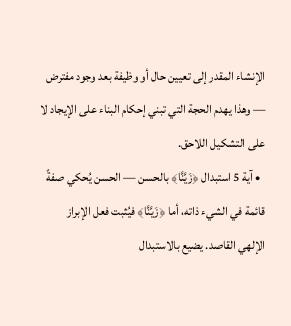الإنشاء المقدر إلى تعيين حال أو وظيفة بعد وجود مفترض — وهذا يهدم الحجة التي تبني إحكام البناء على الإيجاد لا على التشكيل اللاحق.
  • آية 5 استبدال ﴿زَيَّنَّا﴾ بالحسن — الحسن يُحكي صفةً قائمة في الشيء ذاته، أما ﴿زَيَّنَّا﴾ فيُثبت فعل الإبراز الإلهي القاصد. يضيع بالاستبدال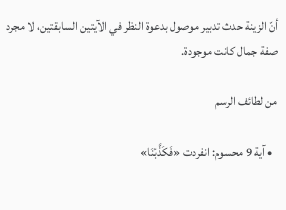أنّ الزينة حدث تدبير موصول بدعوة النظر في الآيتين السابقتين، لا مجرد صفة جمال كانت موجودة.

من لطائف الرسم

  • آية 9 محسوم: انفردت «فَكَذَّبۡنَا»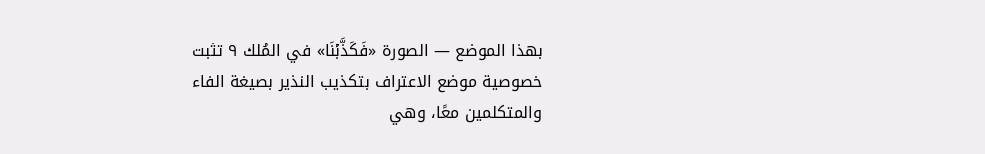بهذا الموضع — الصورة «فَكَذَّبۡنَا» في المُلك ٩ تثبت خصوصية موضع الاعتراف بتكذيب النذير بصيغة الفاء والمتكلمين معًا، وهي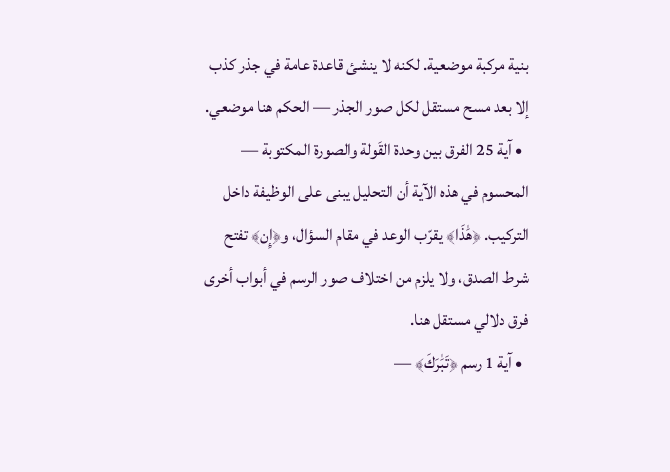بنية مركبة موضعية. لكنه لا ينشئ قاعدة عامة في جذر كذب إلا بعد مسح مستقل لكل صور الجذر — الحكم هنا موضعي.
  • آية 25 الفرق بين وحدة القَولة والصورة المكتوبة — المحسوم في هذه الآية أن التحليل يبنى على الوظيفة داخل التركيب. ﴿هَٰذَا﴾ يقرّب الوعد في مقام السؤال، و﴿إِن﴾ تفتح شرط الصدق، ولا يلزم من اختلاف صور الرسم في أبواب أخرى فرق دلالي مستقل هنا.
  • آية 1 رسم ﴿تَبَٰرَكَ﴾ —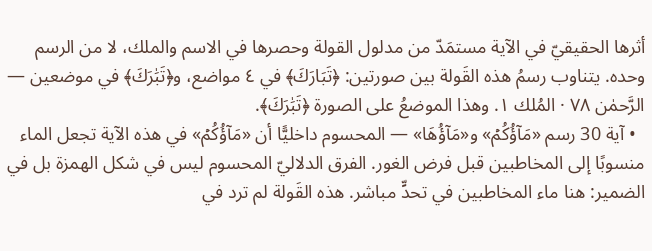أثرها الحقيقيّ في الآية مستمَدّ من مدلول القولة وحصرها في الاسم والملك، لا من الرسم وحده. يتناوب رسمُ هذه القَولة بين صورتين: ﴿تَبَارَكَ﴾ في ٤ مواضع، و﴿تَبَٰرَكَ﴾ في موضعين — الرَّحمٰن ٧٨ · المُلك ١. وهذا الموضعُ على الصورة ﴿تَبَٰرَكَ﴾.
  • آية 30 رسم «مَآؤُكُمۡ» و«مَآؤُهَا» — المحسوم داخليًّا أن «مَآؤُكُمۡ» في هذه الآية تجعل الماء منسوبًا إلى المخاطبين قبل فرض الغور. الفرق الدلاليّ المحسوم ليس في شكل الهمزة بل في الضمير: هنا ماء المخاطبين في تحدٍّ مباشر. هذه القَولة لم ترد في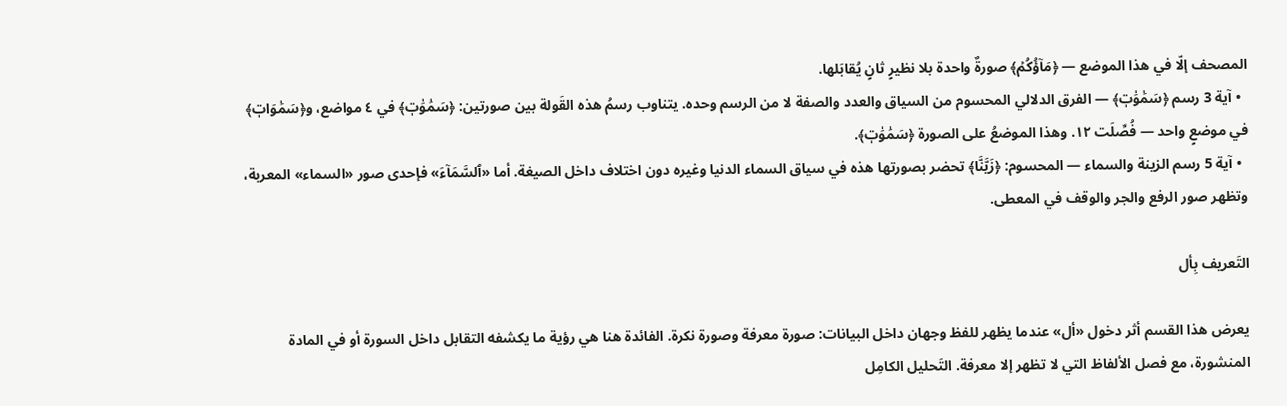المصحف إلّا في هذا الموضع — ﴿مَآؤُكُمۡ﴾ صورةٌ واحدة بلا نظيرٍ ثانٍ يُقابَلها.
  • آية 3 رسم ﴿سَمَٰوَٰتٖ﴾ — الفرق الدلالي المحسوم من السياق والعدد والصفة لا من الرسم وحده. يتناوب رسمُ هذه القَولة بين صورتين: ﴿سَمَٰوَٰتٖ﴾ في ٤ مواضع، و﴿سَمَٰوَاتٖ﴾ في موضعٍ واحد — فُصِّلَت ١٢. وهذا الموضعُ على الصورة ﴿سَمَٰوَٰتٖ﴾.
  • آية 5 رسم الزينة والسماء — المحسوم: ﴿زَيَّنَّا﴾ تحضر بصورتها هذه في سياق السماء الدنيا وغيره دون اختلاف داخل الصيغة. أما «ٱلسَّمَآءَ» فإحدى صور «السماء» المعربة، وتظهر صور الرفع والجر والوقف في المعطى.

التَعريف بِأل

يعرض هذا القسم أثر دخول «أل» عندما يظهر للفظ وجهان داخل البيانات: صورة معرفة وصورة نكرة. الفائدة هنا هي رؤية ما يكشفه التقابل داخل السورة أو في المادة المنشورة، مع فصل الألفاظ التي لا تظهر إلا معرفة. التَحليل الكامِل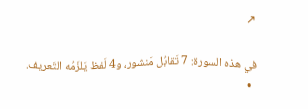↗

في هذه السورة: 7 تَقابُل مَنشور، و4 لَفظ يَلزَمُه التَعريف.
  •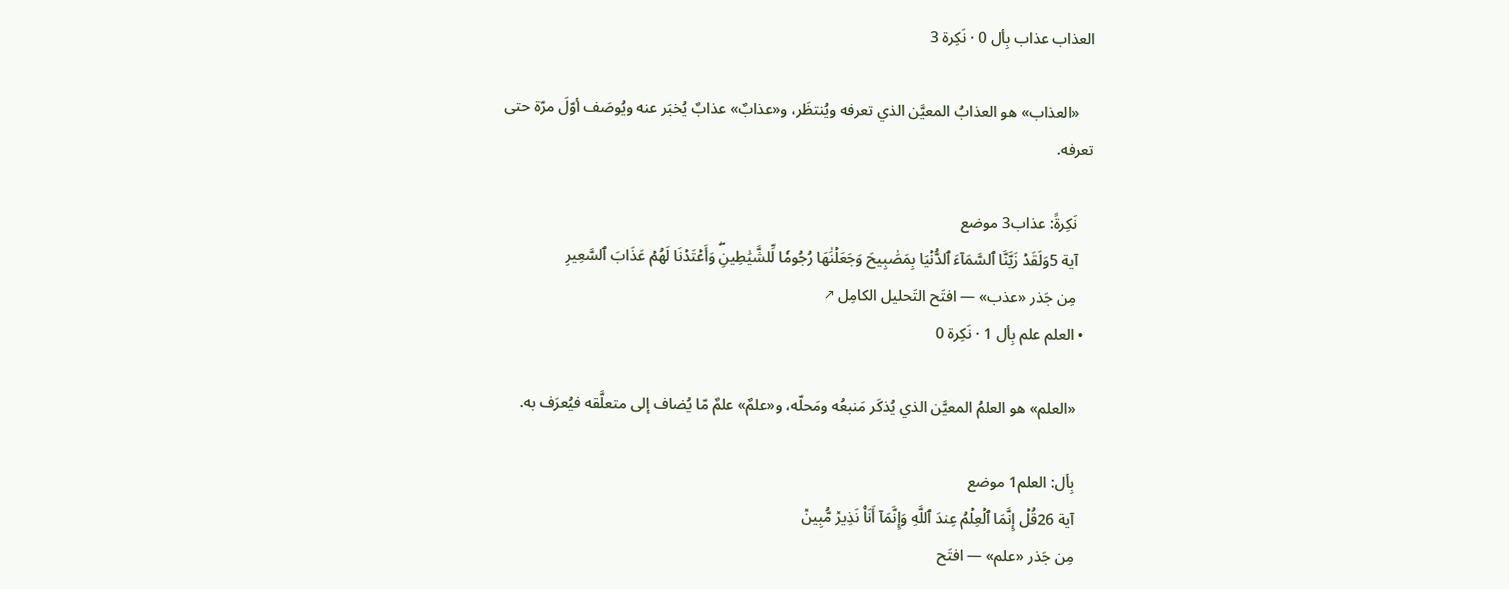العذاب عذاب بِأل 0 · نَكِرة 3

    «العذاب» هو العذابُ المعيَّن الذي تعرفه ويُنتظَر، و«عذابٌ» عذابٌ يُخبَر عنه ويُوصَف أوّلَ مرّة حتى تعرفه.

    نَكِرةً: عذاب3 موضع
    آية 5وَلَقَدۡ زَيَّنَّا ٱلسَّمَآءَ ٱلدُّنۡيَا بِمَصَٰبِيحَ وَجَعَلۡنَٰهَا رُجُومٗا لِّلشَّيَٰطِينِۖ وَأَعۡتَدۡنَا لَهُمۡ عَذَابَ ٱلسَّعِيرِ
    مِن جَذر «عذب» — افتَح التَحليل الكامِل ↗
  • العلم علم بِأل 1 · نَكِرة 0

    «العلم» هو العلمُ المعيَّن الذي يُذكَر مَنبعُه ومَحلّه، و«علمٌ» علمٌ مّا يُضاف إلى متعلَّقه فيُعرَف به.

    بِأل: العلم1 موضع
    آية 26قُلۡ إِنَّمَا ٱلۡعِلۡمُ عِندَ ٱللَّهِ وَإِنَّمَآ أَنَا۠ نَذِيرٞ مُّبِينٞ
    مِن جَذر «علم» — افتَح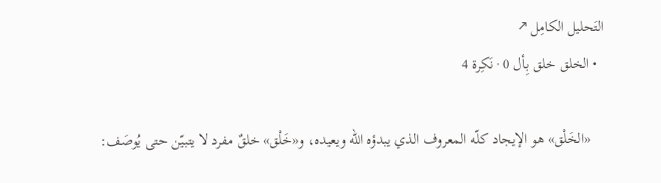التَحليل الكامِل ↗
  • الخلق خلق بِأل 0 · نَكِرة 4

    «الخَلْق» هو الإيجاد كلّه المعروف الذي يبدؤه الله ويعيده، و«خَلْق» خلقٌ مفرد لا يتبيّن حتى يُوصَف: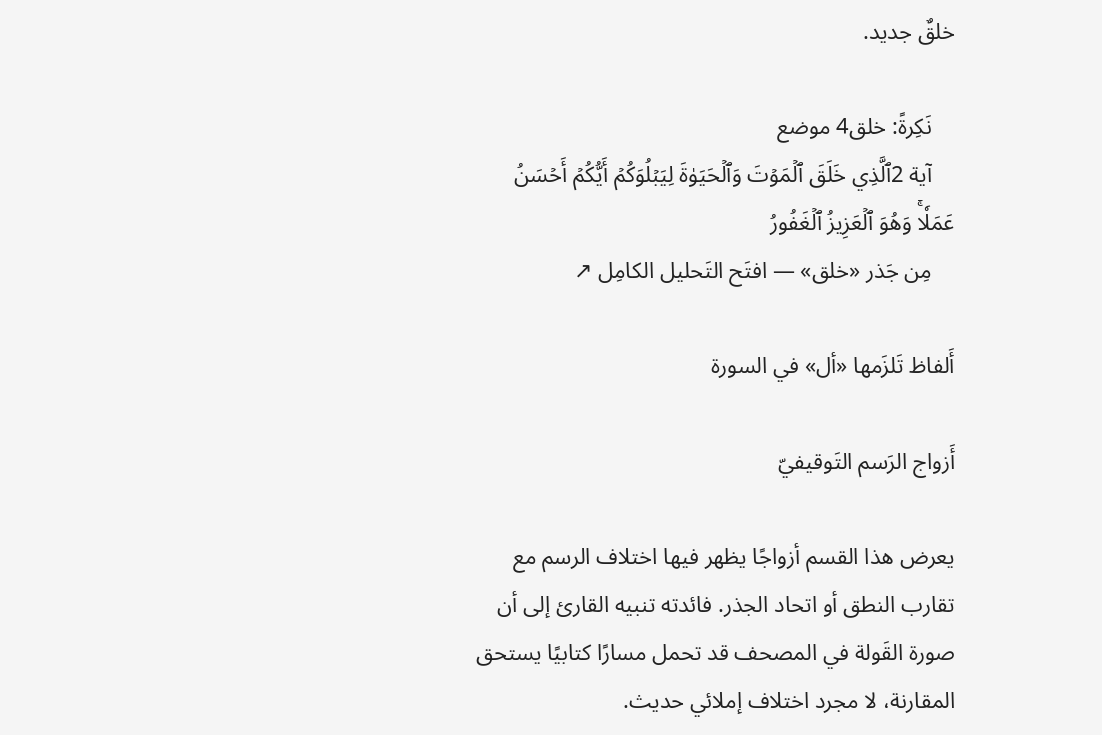خلقٌ جديد.

    نَكِرةً: خلق4 موضع
    آية 2ٱلَّذِي خَلَقَ ٱلۡمَوۡتَ وَٱلۡحَيَوٰةَ لِيَبۡلُوَكُمۡ أَيُّكُمۡ أَحۡسَنُ عَمَلٗاۚ وَهُوَ ٱلۡعَزِيزُ ٱلۡغَفُورُ
    مِن جَذر «خلق» — افتَح التَحليل الكامِل ↗

أَلفاظ تَلزَمها «أل» في السورة

أَزواج الرَسم التَوقيفيّ

يعرض هذا القسم أزواجًا يظهر فيها اختلاف الرسم مع تقارب النطق أو اتحاد الجذر. فائدته تنبيه القارئ إلى أن صورة القَولة في المصحف قد تحمل مسارًا كتابيًا يستحق المقارنة، لا مجرد اختلاف إملائي حديث.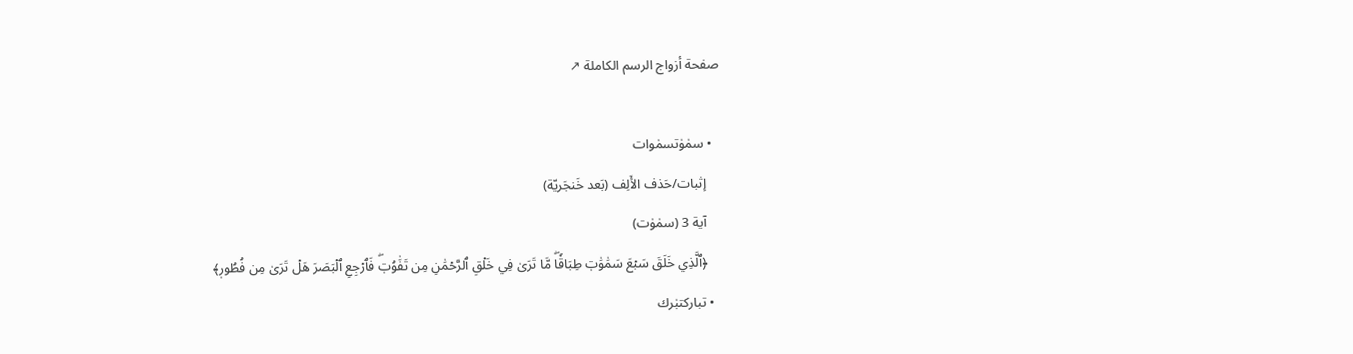صفحة أزواج الرسم الكاملة ↗

  • سمٰوٰتسمٰوات
    إثبات/حَذف الأَلِف (بَعد خَنجَريّة)
    آية 3 (سمٰوٰت)
    ﴿ٱلَّذِي خَلَقَ سَبۡعَ سَمَٰوَٰتٖ طِبَاقٗاۖ مَّا تَرَىٰ فِي خَلۡقِ ٱلرَّحۡمَٰنِ مِن تَفَٰوُتٖۖ فَٱرۡجِعِ ٱلۡبَصَرَ هَلۡ تَرَىٰ مِن فُطُورٖ﴾
  • تباركتبٰرك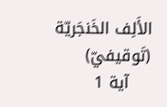الأَلِف الخَنجَريّة (تَوقيفيّ)
    آية 1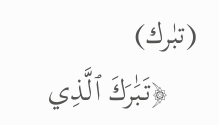(تبٰرك)
    ﴿تَبَٰرَكَ ٱلَّذِي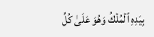بِيَدِهِ ٱلۡمُلۡكُ وَهُوَ عَلَىٰ كُلِّ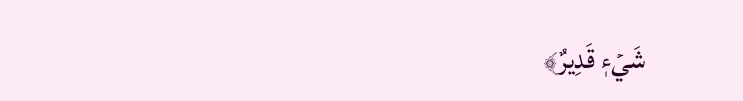شَيۡءٖ قَدِيرٌ﴾